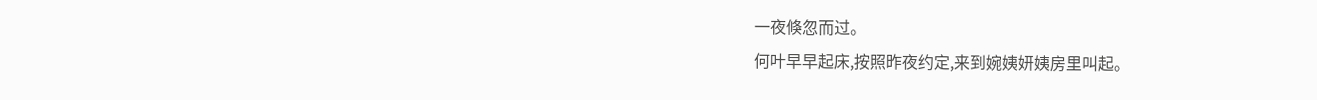一夜倏忽而过。
何叶早早起床,按照昨夜约定,来到婉姨妍姨房里叫起。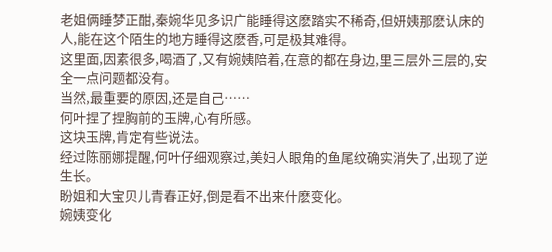老姐俩睡梦正酣,秦婉华见多识广能睡得这麽踏实不稀奇,但妍姨那麽认床的人,能在这个陌生的地方睡得这麽香,可是极其难得。
这里面,因素很多,喝酒了,又有婉姨陪着,在意的都在身边,里三层外三层的,安全一点问题都没有。
当然,最重要的原因,还是自己……
何叶捏了捏胸前的玉牌,心有所感。
这块玉牌,肯定有些说法。
经过陈丽娜提醒,何叶仔细观察过,美妇人眼角的鱼尾纹确实消失了,出现了逆生长。
盼姐和大宝贝儿青春正好,倒是看不出来什麽变化。
婉姨变化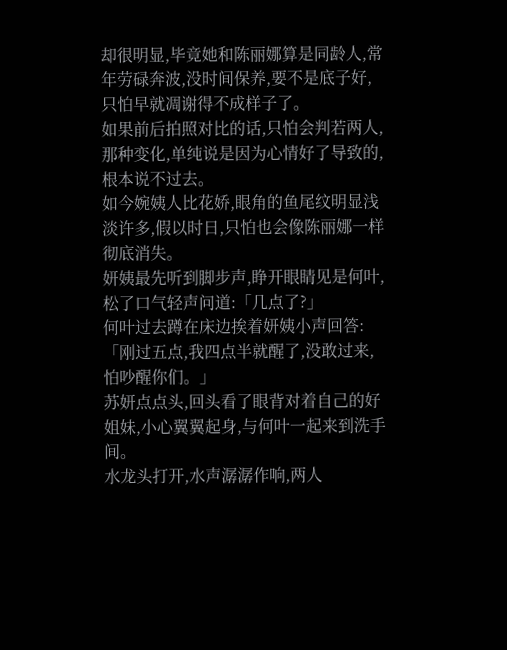却很明显,毕竟她和陈丽娜算是同龄人,常年劳碌奔波,没时间保养,要不是底子好,只怕早就凋谢得不成样子了。
如果前后拍照对比的话,只怕会判若两人,那种变化,单纯说是因为心情好了导致的,根本说不过去。
如今婉姨人比花娇,眼角的鱼尾纹明显浅淡许多,假以时日,只怕也会像陈丽娜一样彻底消失。
妍姨最先听到脚步声,睁开眼睛见是何叶,松了口气轻声问道:「几点了?」
何叶过去蹲在床边挨着妍姨小声回答:「刚过五点,我四点半就醒了,没敢过来,怕吵醒你们。」
苏妍点点头,回头看了眼背对着自己的好姐妹,小心翼翼起身,与何叶一起来到洗手间。
水龙头打开,水声潺潺作响,两人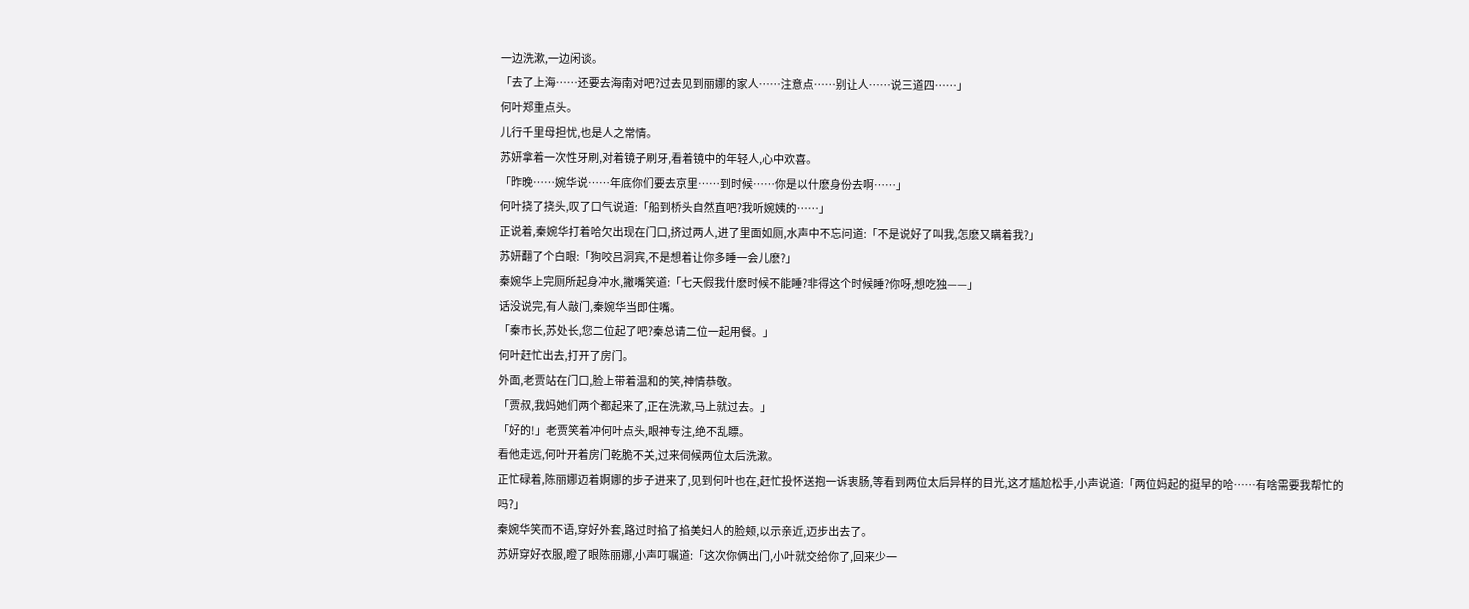一边洗漱,一边闲谈。
「去了上海……还要去海南对吧?过去见到丽娜的家人……注意点……别让人……说三道四……」
何叶郑重点头。
儿行千里母担忧,也是人之常情。
苏妍拿着一次性牙刷,对着镜子刷牙,看着镜中的年轻人,心中欢喜。
「昨晚……婉华说……年底你们要去京里……到时候……你是以什麽身份去啊……」
何叶挠了挠头,叹了口气说道:「船到桥头自然直吧?我听婉姨的……」
正说着,秦婉华打着哈欠出现在门口,挤过两人,进了里面如厕,水声中不忘问道:「不是说好了叫我,怎麽又瞒着我?」
苏妍翻了个白眼:「狗咬吕洞宾,不是想着让你多睡一会儿麽?」
秦婉华上完厕所起身冲水,撇嘴笑道:「七天假我什麽时候不能睡?非得这个时候睡?你呀,想吃独——」
话没说完,有人敲门,秦婉华当即住嘴。
「秦市长,苏处长,您二位起了吧?秦总请二位一起用餐。」
何叶赶忙出去,打开了房门。
外面,老贾站在门口,脸上带着温和的笑,神情恭敬。
「贾叔,我妈她们两个都起来了,正在洗漱,马上就过去。」
「好的!」老贾笑着冲何叶点头,眼神专注,绝不乱瞟。
看他走远,何叶开着房门乾脆不关,过来伺候两位太后洗漱。
正忙碌着,陈丽娜迈着婀娜的步子进来了,见到何叶也在,赶忙投怀送抱一诉衷肠,等看到两位太后异样的目光,这才尴尬松手,小声说道:「两位妈起的挺早的哈……有啥需要我帮忙的吗?」
秦婉华笑而不语,穿好外套,路过时掐了掐美妇人的脸颊,以示亲近,迈步出去了。
苏妍穿好衣服,瞪了眼陈丽娜,小声叮嘱道:「这次你俩出门,小叶就交给你了,回来少一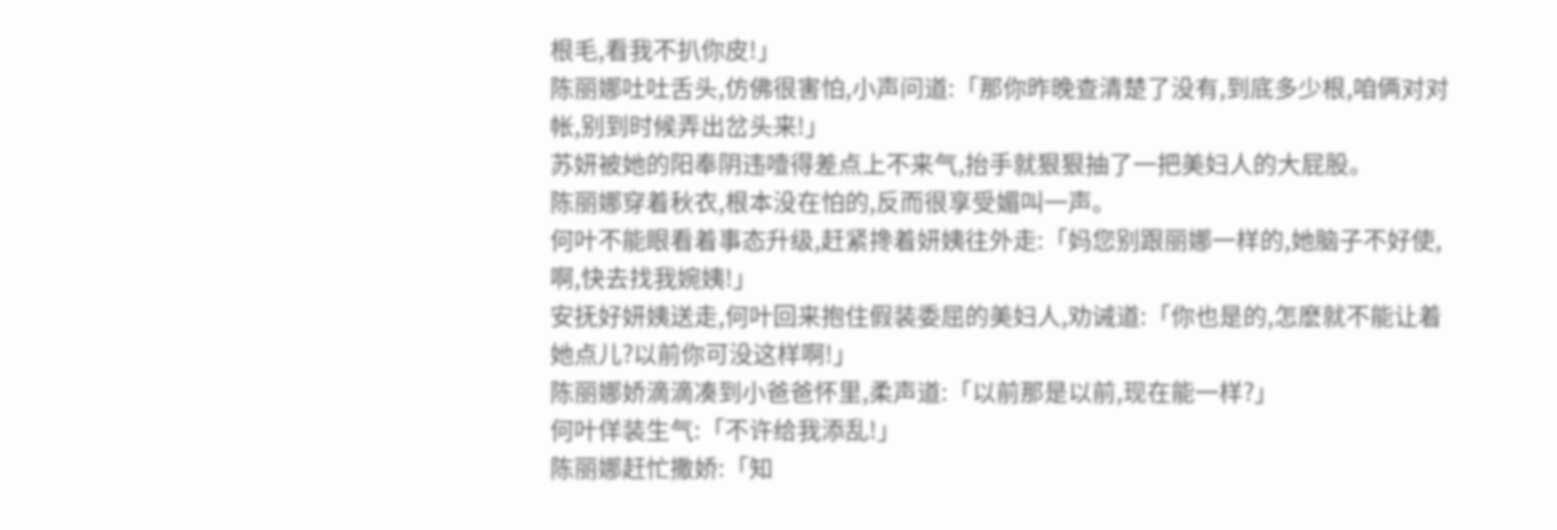根毛,看我不扒你皮!」
陈丽娜吐吐舌头,仿佛很害怕,小声问道:「那你昨晚查清楚了没有,到底多少根,咱俩对对帐,别到时候弄出岔头来!」
苏妍被她的阳奉阴违噎得差点上不来气,抬手就狠狠抽了一把美妇人的大屁股。
陈丽娜穿着秋衣,根本没在怕的,反而很享受媚叫一声。
何叶不能眼看着事态升级,赶紧搀着妍姨往外走:「妈您别跟丽娜一样的,她脑子不好使,啊,快去找我婉姨!」
安抚好妍姨送走,何叶回来抱住假装委屈的美妇人,劝诫道:「你也是的,怎麽就不能让着她点儿?以前你可没这样啊!」
陈丽娜娇滴滴凑到小爸爸怀里,柔声道:「以前那是以前,现在能一样?」
何叶佯装生气:「不许给我添乱!」
陈丽娜赶忙撒娇:「知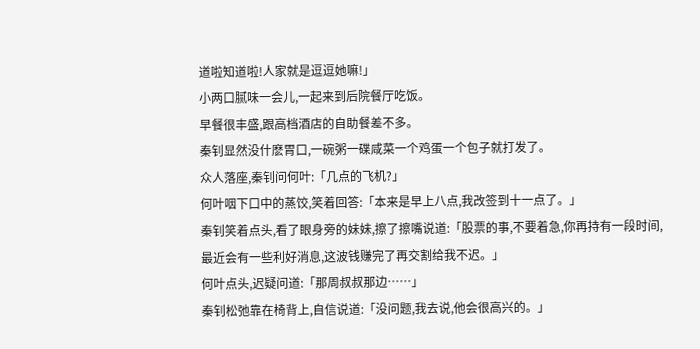道啦知道啦!人家就是逗逗她嘛!」
小两口腻味一会儿,一起来到后院餐厅吃饭。
早餐很丰盛,跟高档酒店的自助餐差不多。
秦钊显然没什麽胃口,一碗粥一碟咸菜一个鸡蛋一个包子就打发了。
众人落座,秦钊问何叶:「几点的飞机?」
何叶咽下口中的蒸饺,笑着回答:「本来是早上八点,我改签到十一点了。」
秦钊笑着点头,看了眼身旁的妹妹,擦了擦嘴说道:「股票的事,不要着急,你再持有一段时间,最近会有一些利好消息,这波钱赚完了再交割给我不迟。」
何叶点头,迟疑问道:「那周叔叔那边……」
秦钊松弛靠在椅背上,自信说道:「没问题,我去说,他会很高兴的。」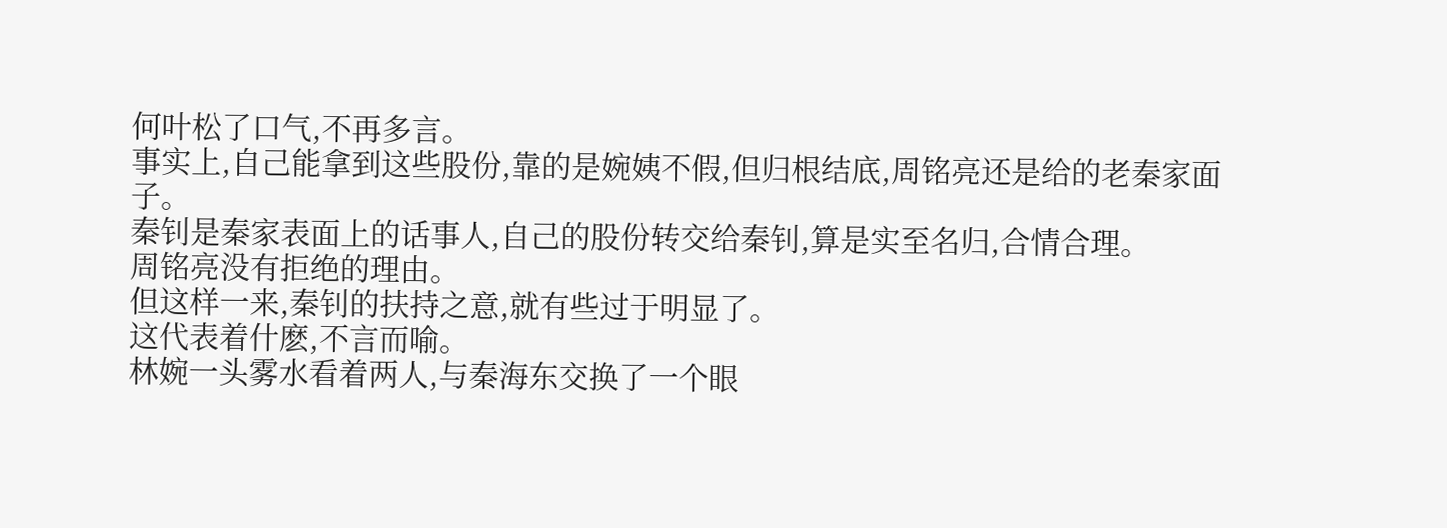何叶松了口气,不再多言。
事实上,自己能拿到这些股份,靠的是婉姨不假,但归根结底,周铭亮还是给的老秦家面子。
秦钊是秦家表面上的话事人,自己的股份转交给秦钊,算是实至名归,合情合理。
周铭亮没有拒绝的理由。
但这样一来,秦钊的扶持之意,就有些过于明显了。
这代表着什麽,不言而喻。
林婉一头雾水看着两人,与秦海东交换了一个眼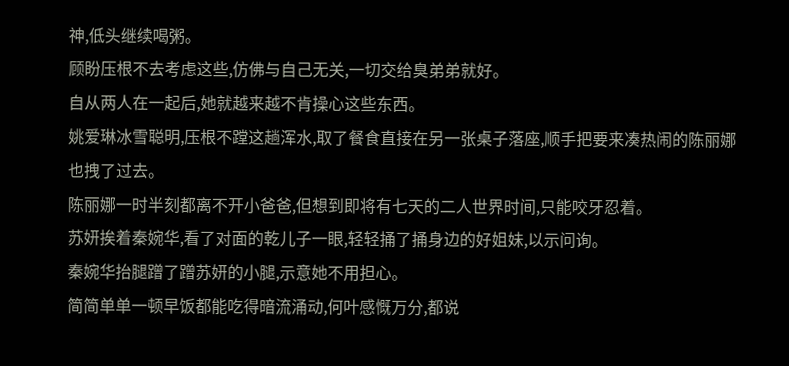神,低头继续喝粥。
顾盼压根不去考虑这些,仿佛与自己无关,一切交给臭弟弟就好。
自从两人在一起后,她就越来越不肯操心这些东西。
姚爱琳冰雪聪明,压根不蹚这趟浑水,取了餐食直接在另一张桌子落座,顺手把要来凑热闹的陈丽娜也拽了过去。
陈丽娜一时半刻都离不开小爸爸,但想到即将有七天的二人世界时间,只能咬牙忍着。
苏妍挨着秦婉华,看了对面的乾儿子一眼,轻轻捅了捅身边的好姐妹,以示问询。
秦婉华抬腿蹭了蹭苏妍的小腿,示意她不用担心。
简简单单一顿早饭都能吃得暗流涌动,何叶感慨万分,都说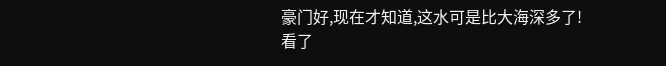豪门好,现在才知道,这水可是比大海深多了!
看了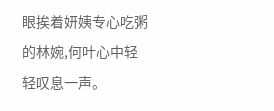眼挨着妍姨专心吃粥的林婉,何叶心中轻轻叹息一声。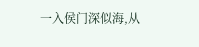一入侯门深似海,从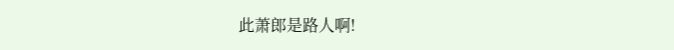此萧郎是路人啊!